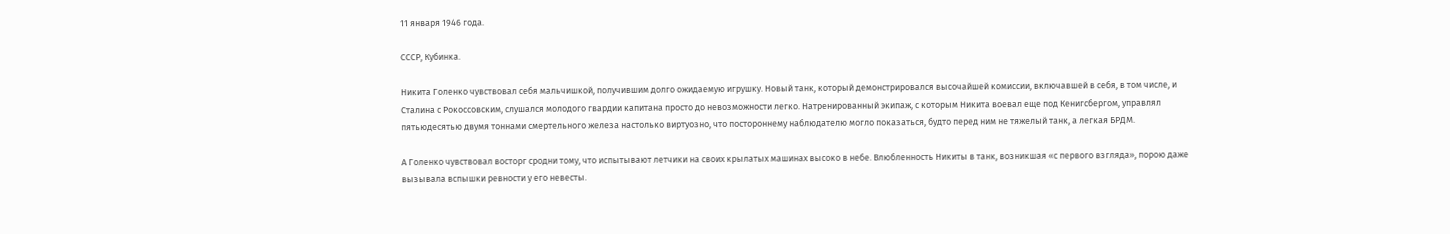11 января 1946 года.

СССР, Кубинка.

Никита Голенко чувствовал себя мальчишкой, получившим долго ожидаемую игрушку. Новый танк, который демонстрировался высочайшей комиссии, включавшей в себя, в том числе, и Сталина с Рокоссовским, слушался молодого гвардии капитана просто до невозможности легко. Натренированный экипаж, с которым Никита воевал еще под Кенигсбергом, управлял пятьюдесятью двумя тоннами смертельного железа настолько виртуозно, что постороннему наблюдателю могло показаться, будто перед ним не тяжелый танк, а легкая БРДМ.

А Голенко чувствовал восторг сродни тому, что испытывают летчики на своих крылатых машинах высоко в небе. Влюбленность Никиты в танк, возникшая «с первого взгляда», порою даже вызывала вспышки ревности у его невесты.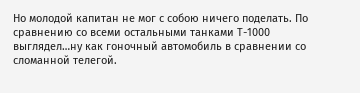Но молодой капитан не мог с собою ничего поделать. По сравнению со всеми остальными танками Т-1000 выглядел…ну как гоночный автомобиль в сравнении со сломанной телегой.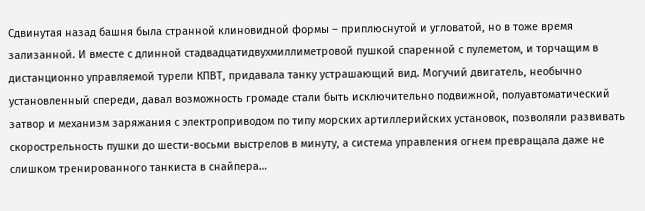Сдвинутая назад башня была странной клиновидной формы – приплюснутой и угловатой, но в тоже время зализанной. И вместе с длинной стадвадцатидвухмиллиметровой пушкой спаренной с пулеметом, и торчащим в дистанционно управляемой турели КПВТ, придавала танку устрашающий вид. Могучий двигатель, необычно установленный спереди, давал возможность громаде стали быть исключительно подвижной, полуавтоматический затвор и механизм заряжания с электроприводом по типу морских артиллерийских установок, позволяли развивать скорострельность пушки до шести-восьми выстрелов в минуту, а система управления огнем превращала даже не слишком тренированного танкиста в снайпера…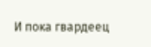И пока гвардеец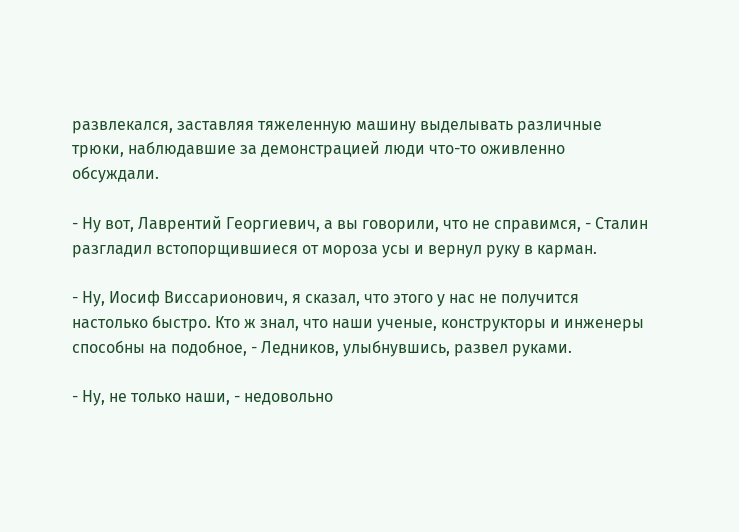развлекался, заставляя тяжеленную машину выделывать различные трюки, наблюдавшие за демонстрацией люди что-то оживленно обсуждали.

- Ну вот, Лаврентий Георгиевич, а вы говорили, что не справимся, - Сталин разгладил встопорщившиеся от мороза усы и вернул руку в карман.

- Ну, Иосиф Виссарионович, я сказал, что этого у нас не получится настолько быстро. Кто ж знал, что наши ученые, конструкторы и инженеры способны на подобное, - Ледников, улыбнувшись, развел руками.

- Ну, не только наши, - недовольно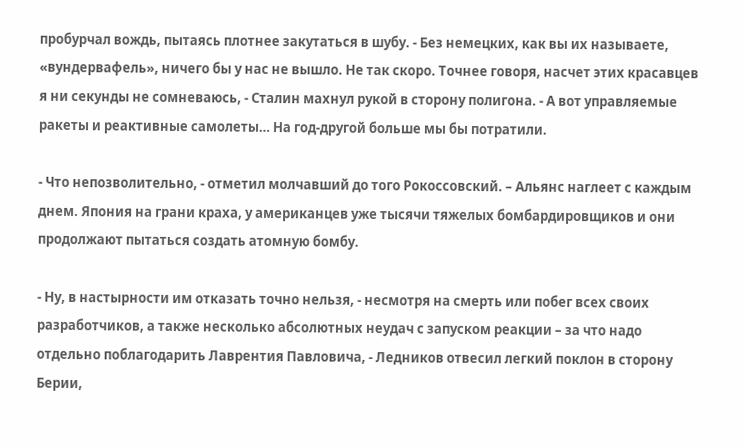пробурчал вождь, пытаясь плотнее закутаться в шубу. - Без немецких, как вы их называете, «вундервафель», ничего бы у нас не вышло. Не так скоро. Точнее говоря, насчет этих красавцев я ни секунды не сомневаюсь, - Сталин махнул рукой в сторону полигона. - А вот управляемые ракеты и реактивные самолеты… На год-другой больше мы бы потратили.

- Что непозволительно, - отметил молчавший до того Рокоссовский. – Альянс наглеет с каждым днем. Япония на грани краха, у американцев уже тысячи тяжелых бомбардировщиков и они продолжают пытаться создать атомную бомбу.

- Ну, в настырности им отказать точно нельзя, - несмотря на смерть или побег всех своих разработчиков, а также несколько абсолютных неудач с запуском реакции – за что надо отдельно поблагодарить Лаврентия Павловича, - Ледников отвесил легкий поклон в сторону Берии,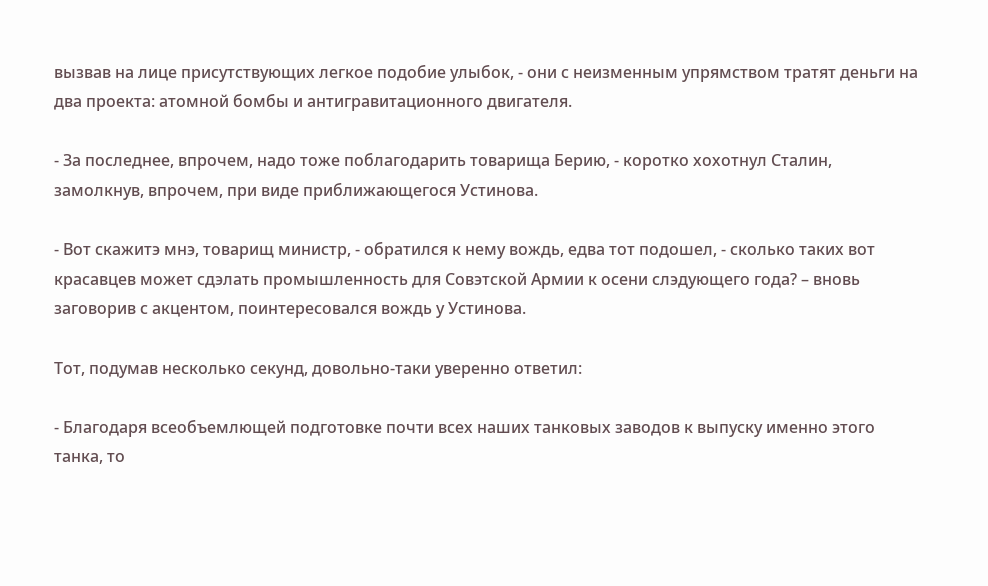вызвав на лице присутствующих легкое подобие улыбок, - они с неизменным упрямством тратят деньги на два проекта: атомной бомбы и антигравитационного двигателя.

- За последнее, впрочем, надо тоже поблагодарить товарища Берию, - коротко хохотнул Сталин, замолкнув, впрочем, при виде приближающегося Устинова.

- Вот скажитэ мнэ, товарищ министр, - обратился к нему вождь, едва тот подошел, - сколько таких вот красавцев может сдэлать промышленность для Совэтской Армии к осени слэдующего года? – вновь заговорив с акцентом, поинтересовался вождь у Устинова.

Тот, подумав несколько секунд, довольно-таки уверенно ответил:

- Благодаря всеобъемлющей подготовке почти всех наших танковых заводов к выпуску именно этого танка, то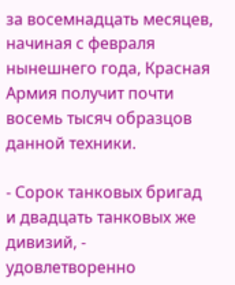за восемнадцать месяцев, начиная с февраля нынешнего года, Красная Армия получит почти восемь тысяч образцов данной техники.

- Сорок танковых бригад и двадцать танковых же дивизий, - удовлетворенно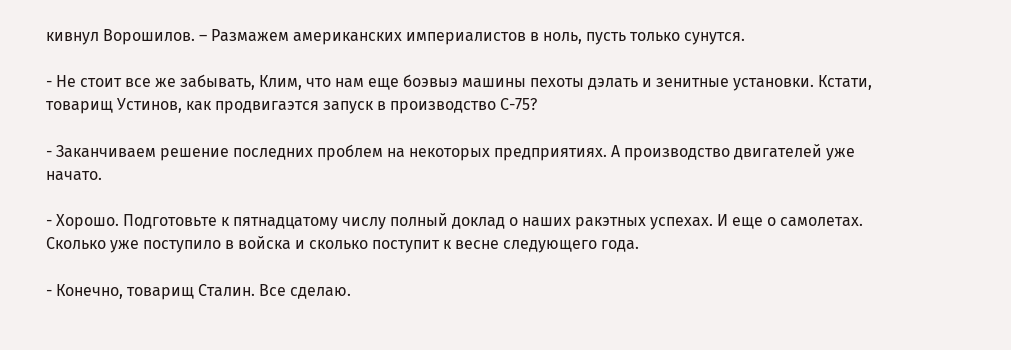кивнул Ворошилов. – Размажем американских империалистов в ноль, пусть только сунутся.

- Не стоит все же забывать, Клим, что нам еще боэвыэ машины пехоты дэлать и зенитные установки. Кстати, товарищ Устинов, как продвигаэтся запуск в производство С-75?

- Заканчиваем решение последних проблем на некоторых предприятиях. А производство двигателей уже начато.

- Хорошо. Подготовьте к пятнадцатому числу полный доклад о наших ракэтных успехах. И еще о самолетах. Сколько уже поступило в войска и сколько поступит к весне следующего года.

- Конечно, товарищ Сталин. Все сделаю.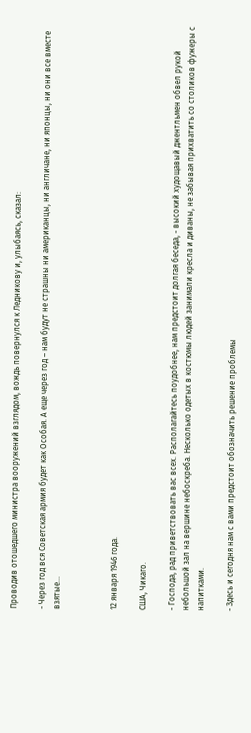Проводив отошедшего министра вооружений взглядом, вождь повернулся к Ледникову и, улыбаясь, сказал:

- Через год вся Советская армия будет как Особая. А еще через год – нам будут не страшны ни американцы, ни англичане, ни японцы, ни они все вместе взятые…



12 января 1946 года.

США, Чикаго.

- Господа, рад приветствовать вас всех. Располагайтесь поудобнее, нам предстоит долгая беседа, - высокий худощавый джентльмен обвел рукой небольшой зал на вершине небоскреба. Несколько одетых в костюмы людей занимали кресла и диваны, не забывая прихватить со столиков фужеры с напитками.

- Здесь и сегодня нам с вами предстоит обозначить решение проблемы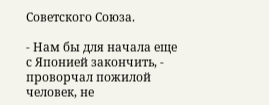Советского Союза.

- Нам бы для начала еще с Японией закончить, - проворчал пожилой человек, не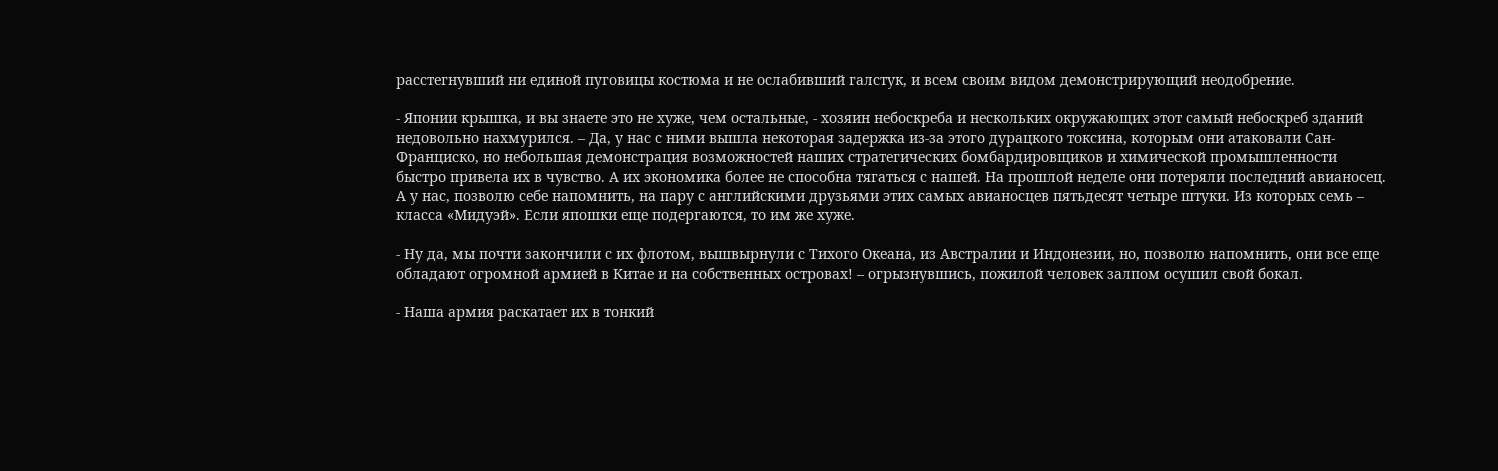расстегнувший ни единой пуговицы костюма и не ослабивший галстук, и всем своим видом демонстрирующий неодобрение.

- Японии крышка, и вы знаете это не хуже, чем остальные, - хозяин небоскреба и нескольких окружающих этот самый небоскреб зданий недовольно нахмурился. – Да, у нас с ними вышла некоторая задержка из-за этого дурацкого токсина, которым они атаковали Сан-Франциско, но небольшая демонстрация возможностей наших стратегических бомбардировщиков и химической промышленности быстро привела их в чувство. А их экономика более не способна тягаться с нашей. На прошлой неделе они потеряли последний авианосец. А у нас, позволю себе напомнить, на пару с английскими друзьями этих самых авианосцев пятьдесят четыре штуки. Из которых семь – класса «Мидуэй». Если япошки еще подергаются, то им же хуже.

- Ну да, мы почти закончили с их флотом, вышвырнули с Тихого Океана, из Австралии и Индонезии, но, позволю напомнить, они все еще обладают огромной армией в Китае и на собственных островах! – огрызнувшись, пожилой человек залпом осушил свой бокал.

- Наша армия раскатает их в тонкий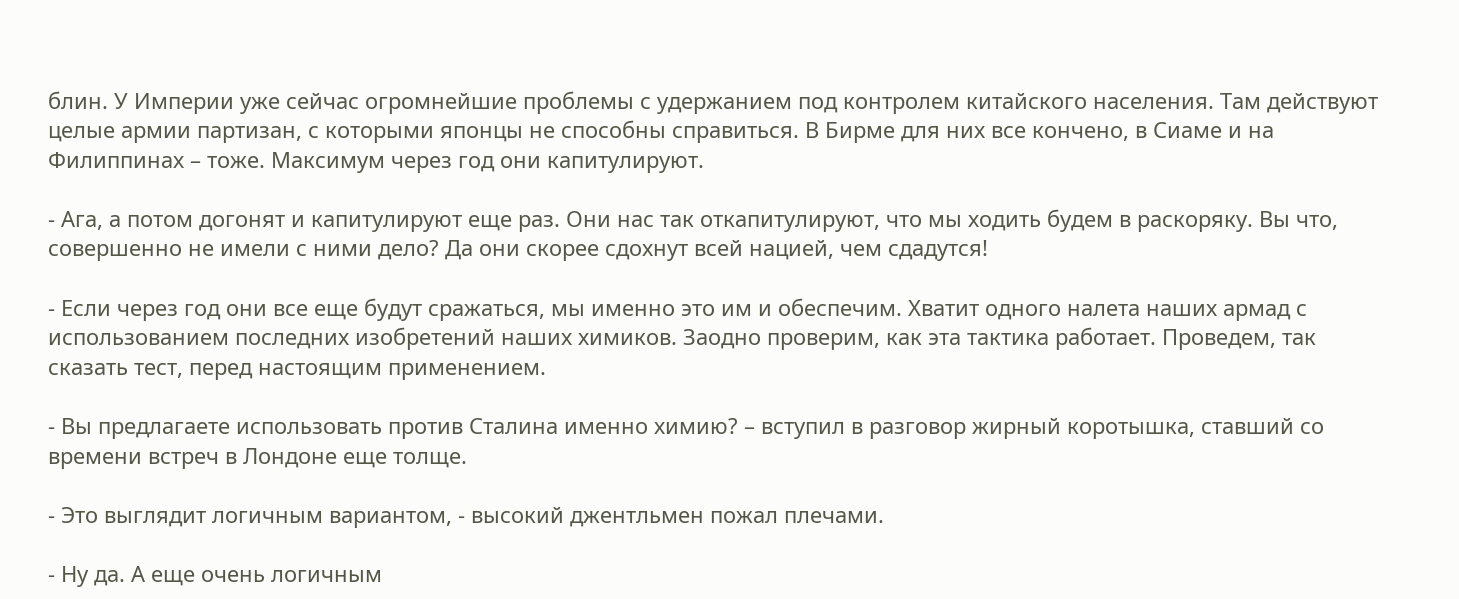блин. У Империи уже сейчас огромнейшие проблемы с удержанием под контролем китайского населения. Там действуют целые армии партизан, с которыми японцы не способны справиться. В Бирме для них все кончено, в Сиаме и на Филиппинах – тоже. Максимум через год они капитулируют.

- Ага, а потом догонят и капитулируют еще раз. Они нас так откапитулируют, что мы ходить будем в раскоряку. Вы что, совершенно не имели с ними дело? Да они скорее сдохнут всей нацией, чем сдадутся!

- Если через год они все еще будут сражаться, мы именно это им и обеспечим. Хватит одного налета наших армад с использованием последних изобретений наших химиков. Заодно проверим, как эта тактика работает. Проведем, так сказать тест, перед настоящим применением.

- Вы предлагаете использовать против Сталина именно химию? – вступил в разговор жирный коротышка, ставший со времени встреч в Лондоне еще толще.

- Это выглядит логичным вариантом, - высокий джентльмен пожал плечами.

- Ну да. А еще очень логичным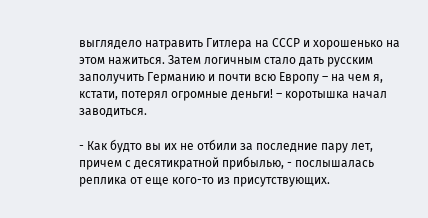выглядело натравить Гитлера на СССР и хорошенько на этом нажиться. Затем логичным стало дать русским заполучить Германию и почти всю Европу – на чем я, кстати, потерял огромные деньги! – коротышка начал заводиться.

- Как будто вы их не отбили за последние пару лет, причем с десятикратной прибылью, - послышалась реплика от еще кого-то из присутствующих.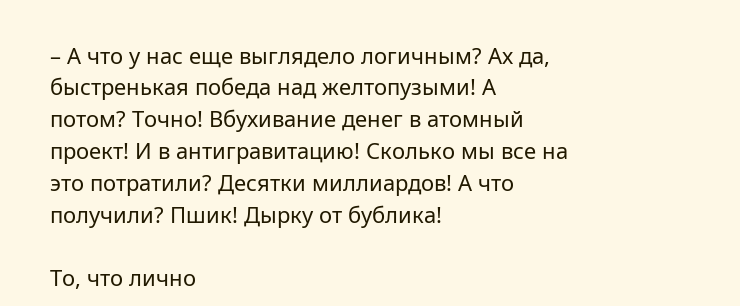– А что у нас еще выглядело логичным? Ах да, быстренькая победа над желтопузыми! А потом? Точно! Вбухивание денег в атомный проект! И в антигравитацию! Сколько мы все на это потратили? Десятки миллиардов! А что получили? Пшик! Дырку от бублика!

То, что лично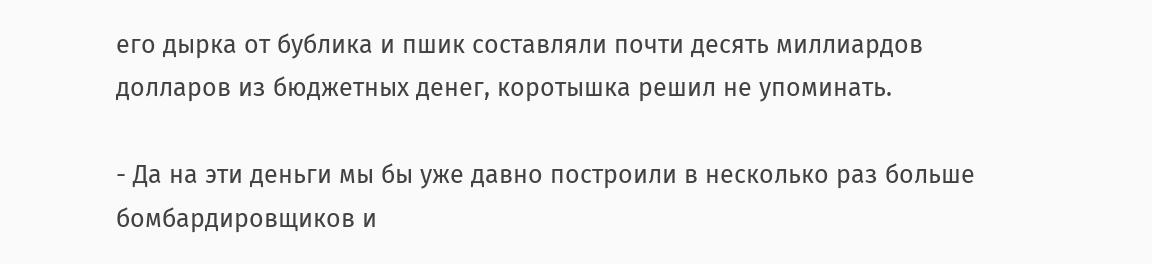его дырка от бублика и пшик составляли почти десять миллиардов долларов из бюджетных денег, коротышка решил не упоминать.

- Да на эти деньги мы бы уже давно построили в несколько раз больше бомбардировщиков и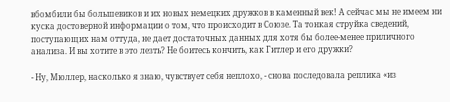вбомбили бы большевиков и их новых немецких дружков в каменный век! А сейчас мы не имеем ни куска достоверной информации о том, что происходит в Союзе. Та тонкая струйка сведений, поступающих нам оттуда, не дает достаточных данных для хотя бы более-менее приличного анализа. И вы хотите в это лезть? Не боитесь кончить, как Гитлер и его дружки?

- Ну, Мюллер, насколько я знаю, чувствует себя неплохо, - снова последовала реплика «из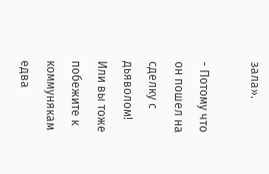зала».

- Потому что он пошел на сделку с дьяволом! Или вы тоже побежите к коммунякам едва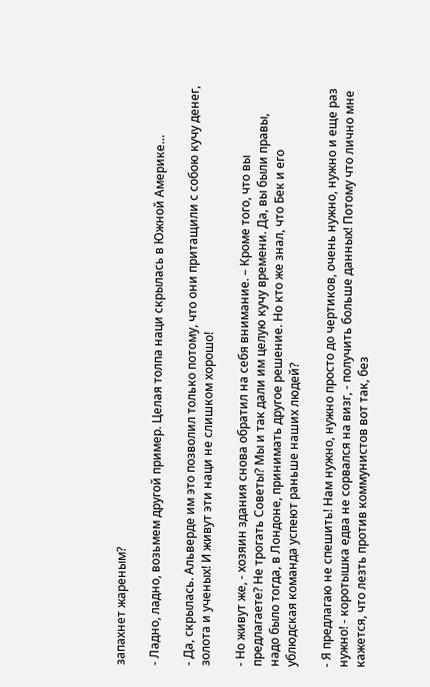запахнет жареным?

- Ладно, ладно, возьмем другой пример. Целая толпа наци скрылась в Южной Америке…

- Да, скрылась. Альверде им это позволил только потому, что они притащили с собою кучу денег, золота и ученых! И живут эти наци не слишком хорошо!

- Но живут же, - хозяин здания снова обратил на себя внимание. – Кроме того, что вы предлагаете? Не трогать Советы? Мы и так дали им целую кучу времени. Да, вы были правы, надо было тогда, в Лондоне, принимать другое решение. Но кто же знал, что Бек и его ублюдская команда успеют раньше наших людей?

- Я предлагаю не спешить! Нам нужно, нужно просто до чертиков, очень нужно, нужно и еще раз нужно! - коротышка едва не сорвался на визг, - получить больше данных! Потому что лично мне кажется, что лезть против коммунистов вот так, без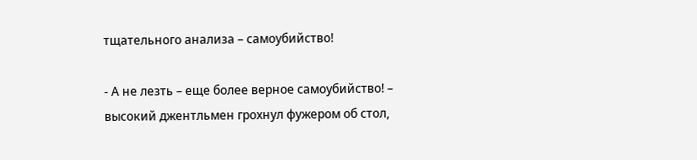тщательного анализа – самоубийство!

- А не лезть – еще более верное самоубийство! – высокий джентльмен грохнул фужером об стол,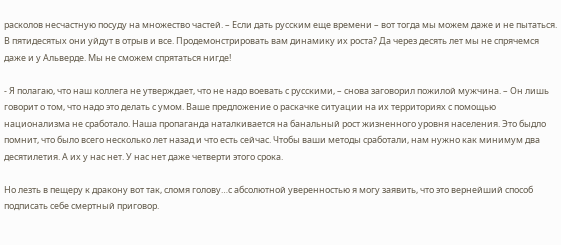расколов несчастную посуду на множество частей. – Если дать русским еще времени – вот тогда мы можем даже и не пытаться. В пятидесятых они уйдут в отрыв и все. Продемонстрировать вам динамику их роста? Да через десять лет мы не спрячемся даже и у Альверде. Мы не сможем спрятаться нигде!

- Я полагаю, что наш коллега не утверждает, что не надо воевать с русскими, – снова заговорил пожилой мужчина. – Он лишь говорит о том, что надо это делать с умом. Ваше предложение о раскачке ситуации на их территориях с помощью национализма не сработало. Наша пропаганда наталкивается на банальный рост жизненного уровня населения. Это быдло помнит, что было всего несколько лет назад и что есть сейчас. Чтобы ваши методы сработали, нам нужно как минимум два десятилетия. А их у нас нет. У нас нет даже четверти этого срока.

Но лезть в пещеру к дракону вот так, сломя голову…с абсолютной уверенностью я могу заявить, что это вернейший способ подписать себе смертный приговор.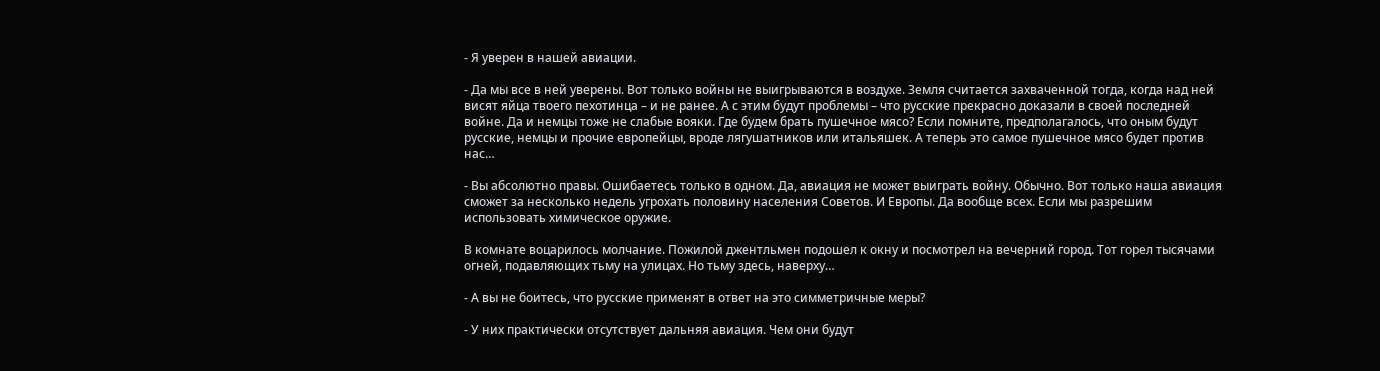- Я уверен в нашей авиации.

- Да мы все в ней уверены. Вот только войны не выигрываются в воздухе. Земля считается захваченной тогда, когда над ней висят яйца твоего пехотинца – и не ранее. А с этим будут проблемы – что русские прекрасно доказали в своей последней войне. Да и немцы тоже не слабые вояки. Где будем брать пушечное мясо? Если помните, предполагалось, что оным будут русские, немцы и прочие европейцы, вроде лягушатников или итальяшек. А теперь это самое пушечное мясо будет против нас…

- Вы абсолютно правы. Ошибаетесь только в одном. Да, авиация не может выиграть войну. Обычно. Вот только наша авиация сможет за несколько недель угрохать половину населения Советов. И Европы. Да вообще всех. Если мы разрешим использовать химическое оружие.

В комнате воцарилось молчание. Пожилой джентльмен подошел к окну и посмотрел на вечерний город. Тот горел тысячами огней, подавляющих тьму на улицах. Но тьму здесь, наверху…

- А вы не боитесь, что русские применят в ответ на это симметричные меры?

- У них практически отсутствует дальняя авиация. Чем они будут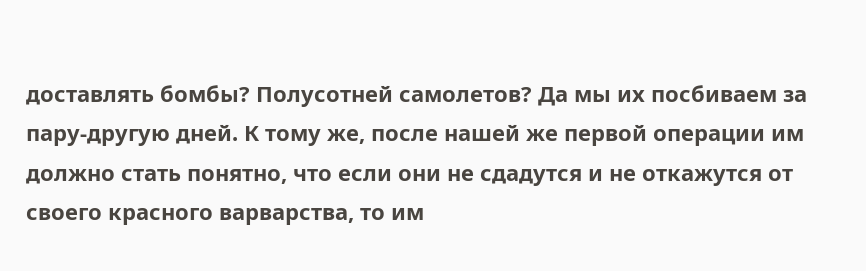доставлять бомбы? Полусотней самолетов? Да мы их посбиваем за пару-другую дней. К тому же, после нашей же первой операции им должно стать понятно, что если они не сдадутся и не откажутся от своего красного варварства, то им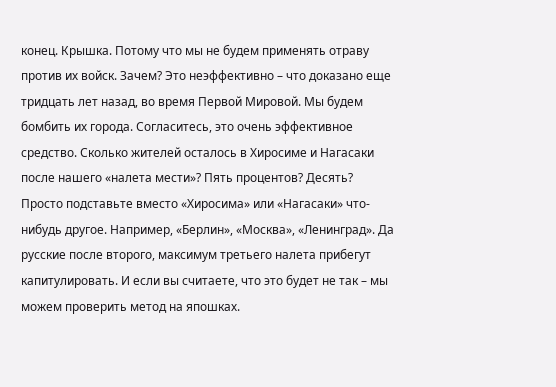конец. Крышка. Потому что мы не будем применять отраву против их войск. Зачем? Это неэффективно – что доказано еще тридцать лет назад, во время Первой Мировой. Мы будем бомбить их города. Согласитесь, это очень эффективное средство. Сколько жителей осталось в Хиросиме и Нагасаки после нашего «налета мести»? Пять процентов? Десять? Просто подставьте вместо «Хиросима» или «Нагасаки» что-нибудь другое. Например, «Берлин», «Москва», «Ленинград». Да русские после второго, максимум третьего налета прибегут капитулировать. И если вы считаете, что это будет не так – мы можем проверить метод на япошках.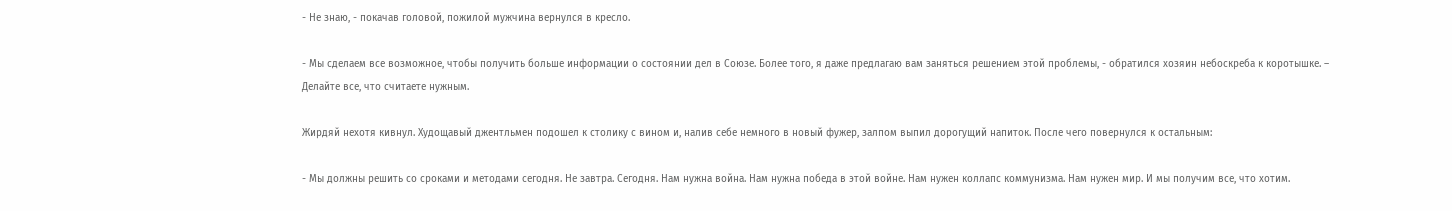- Не знаю, - покачав головой, пожилой мужчина вернулся в кресло.

- Мы сделаем все возможное, чтобы получить больше информации о состоянии дел в Союзе. Более того, я даже предлагаю вам заняться решением этой проблемы, - обратился хозяин небоскреба к коротышке. – Делайте все, что считаете нужным.

Жирдяй нехотя кивнул. Худощавый джентльмен подошел к столику с вином и, налив себе немного в новый фужер, залпом выпил дорогущий напиток. После чего повернулся к остальным:

- Мы должны решить со сроками и методами сегодня. Не завтра. Сегодня. Нам нужна война. Нам нужна победа в этой войне. Нам нужен коллапс коммунизма. Нам нужен мир. И мы получим все, что хотим.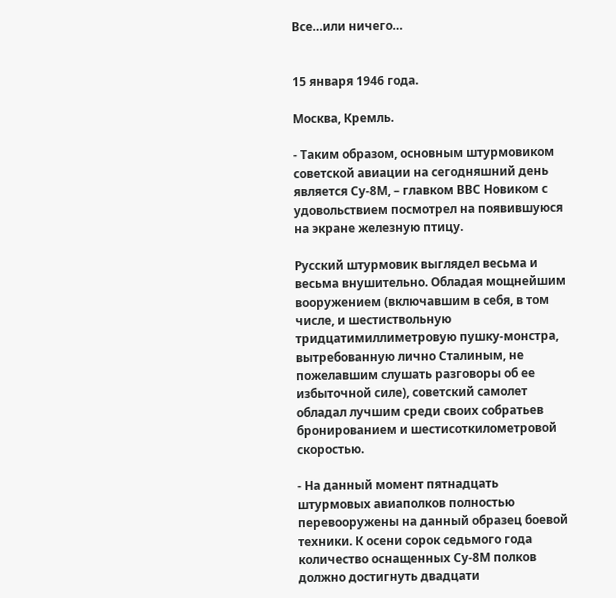Все…или ничего…


15 января 1946 года.

Москва, Кремль.

- Таким образом, основным штурмовиком советской авиации на сегодняшний день является Су-8М, – главком ВВС Новиком с удовольствием посмотрел на появившуюся на экране железную птицу.

Русский штурмовик выглядел весьма и весьма внушительно. Обладая мощнейшим вооружением (включавшим в себя, в том числе, и шестиствольную тридцатимиллиметровую пушку-монстра, вытребованную лично Сталиным, не пожелавшим слушать разговоры об ее избыточной силе), советский самолет обладал лучшим среди своих собратьев бронированием и шестисоткилометровой скоростью.

- На данный момент пятнадцать штурмовых авиаполков полностью перевооружены на данный образец боевой техники. К осени сорок седьмого года количество оснащенных Су-8М полков должно достигнуть двадцати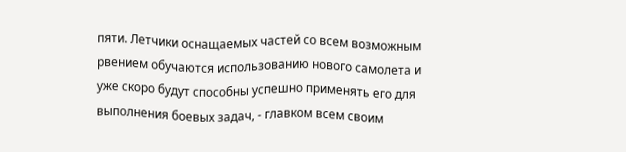пяти. Летчики оснащаемых частей со всем возможным рвением обучаются использованию нового самолета и уже скоро будут способны успешно применять его для выполнения боевых задач, - главком всем своим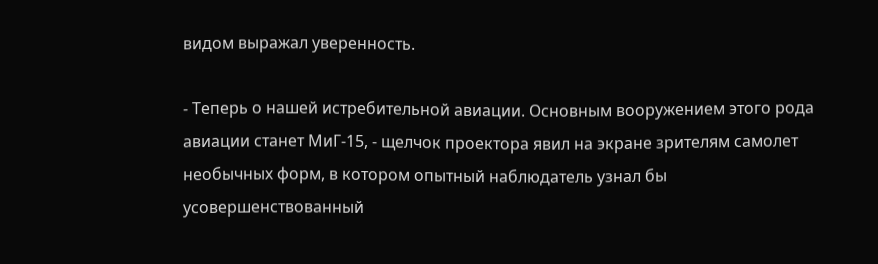видом выражал уверенность.

- Теперь о нашей истребительной авиации. Основным вооружением этого рода авиации станет МиГ-15, - щелчок проектора явил на экране зрителям самолет необычных форм, в котором опытный наблюдатель узнал бы усовершенствованный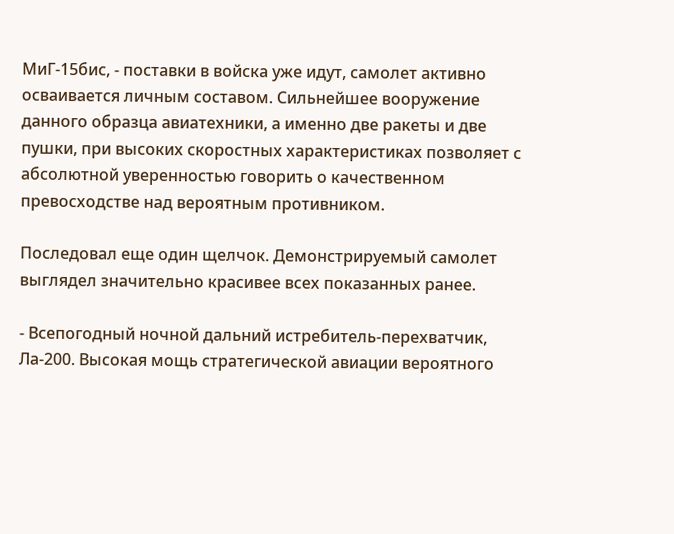МиГ-15бис, - поставки в войска уже идут, самолет активно осваивается личным составом. Сильнейшее вооружение данного образца авиатехники, а именно две ракеты и две пушки, при высоких скоростных характеристиках позволяет с абсолютной уверенностью говорить о качественном превосходстве над вероятным противником.

Последовал еще один щелчок. Демонстрируемый самолет выглядел значительно красивее всех показанных ранее.

- Всепогодный ночной дальний истребитель-перехватчик, Ла-200. Высокая мощь стратегической авиации вероятного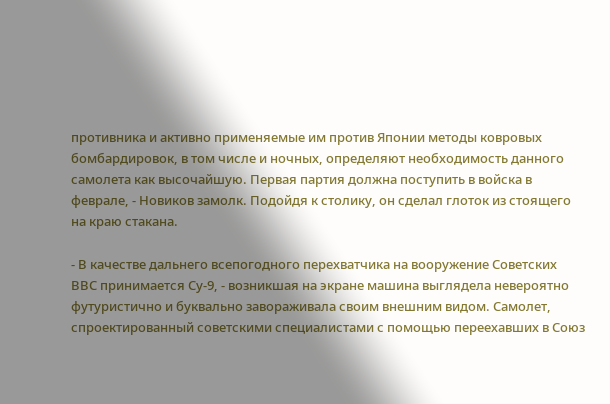противника и активно применяемые им против Японии методы ковровых бомбардировок, в том числе и ночных, определяют необходимость данного самолета как высочайшую. Первая партия должна поступить в войска в феврале, - Новиков замолк. Подойдя к столику, он сделал глоток из стоящего на краю стакана.

- В качестве дальнего всепогодного перехватчика на вооружение Советских ВВС принимается Су-9, - возникшая на экране машина выглядела невероятно футуристично и буквально завораживала своим внешним видом. Самолет, спроектированный советскими специалистами с помощью переехавших в Союз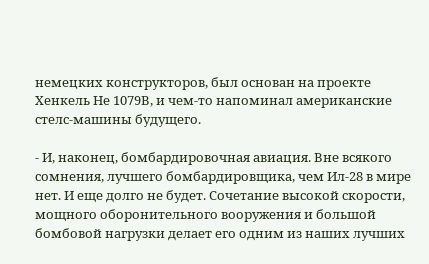немецких конструкторов, был основан на проекте Хенкель Не 1079В, и чем-то напоминал американские стелс-машины будущего.

- И, наконец, бомбардировочная авиация. Вне всякого сомнения, лучшего бомбардировщика, чем Ил-28 в мире нет. И еще долго не будет. Сочетание высокой скорости, мощного оборонительного вооружения и большой бомбовой нагрузки делает его одним из наших лучших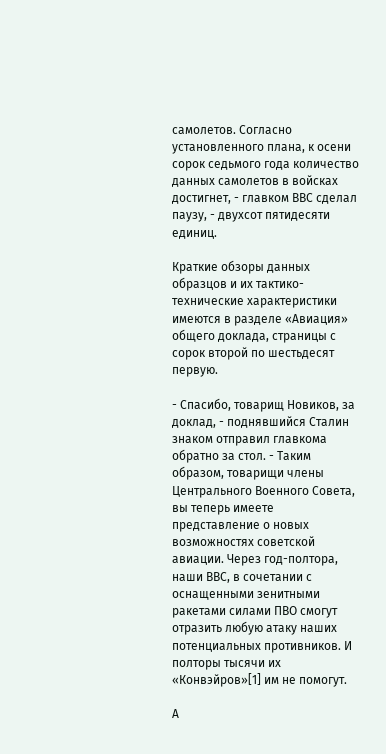самолетов. Согласно установленного плана, к осени сорок седьмого года количество данных самолетов в войсках достигнет, - главком ВВС сделал паузу, - двухсот пятидесяти единиц.

Краткие обзоры данных образцов и их тактико-технические характеристики имеются в разделе «Авиация» общего доклада, страницы с сорок второй по шестьдесят первую.

- Спасибо, товарищ Новиков, за доклад, - поднявшийся Сталин знаком отправил главкома обратно за стол. - Таким образом, товарищи члены Центрального Военного Совета, вы теперь имеете представление о новых возможностях советской авиации. Через год-полтора, наши ВВС, в сочетании с оснащенными зенитными ракетами силами ПВО смогут отразить любую атаку наших потенциальных противников. И полторы тысячи их «Конвэйров»[1] им не помогут.

А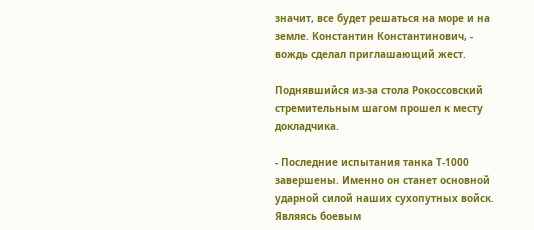значит, все будет решаться на море и на земле. Константин Константинович, - вождь сделал приглашающий жест.

Поднявшийся из-за стола Рокоссовский стремительным шагом прошел к месту докладчика.

- Последние испытания танка Т-1000 завершены. Именно он станет основной ударной силой наших сухопутных войск. Являясь боевым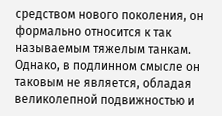средством нового поколения, он формально относится к так называемым тяжелым танкам. Однако, в подлинном смысле он таковым не является, обладая великолепной подвижностью и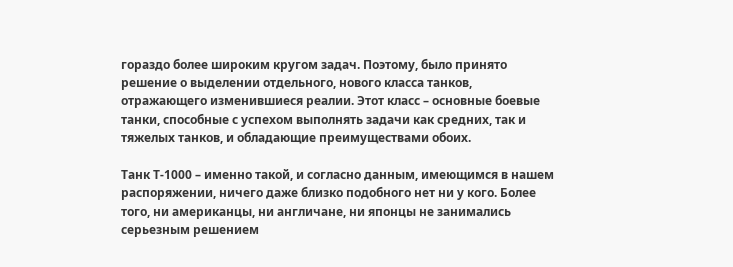гораздо более широким кругом задач. Поэтому, было принято решение о выделении отдельного, нового класса танков, отражающего изменившиеся реалии. Этот класс – основные боевые танки, способные с успехом выполнять задачи как средних, так и тяжелых танков, и обладающие преимуществами обоих.

Танк Т-1000 – именно такой, и согласно данным, имеющимся в нашем распоряжении, ничего даже близко подобного нет ни у кого. Более того, ни американцы, ни англичане, ни японцы не занимались серьезным решением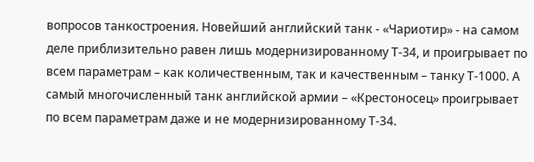вопросов танкостроения. Новейший английский танк - «Чариотир» - на самом деле приблизительно равен лишь модернизированному Т-34, и проигрывает по всем параметрам – как количественным, так и качественным – танку Т-1000. А самый многочисленный танк английской армии – «Крестоносец» проигрывает по всем параметрам даже и не модернизированному Т-34.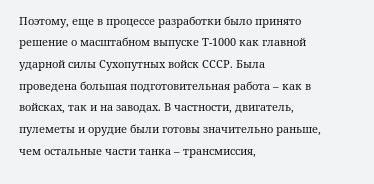Поэтому, еще в процессе разработки было принято решение о масштабном выпуске Т-1000 как главной ударной силы Сухопутных войск СССР. Была проведена большая подготовительная работа – как в войсках, так и на заводах. В частности, двигатель, пулеметы и орудие были готовы значительно раньше, чем остальные части танка – трансмиссия,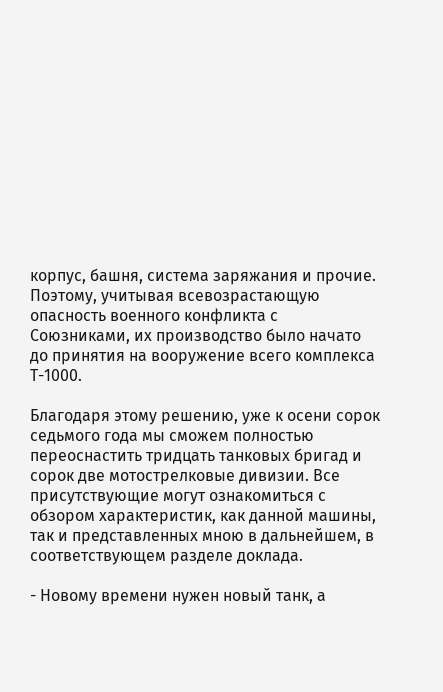корпус, башня, система заряжания и прочие. Поэтому, учитывая всевозрастающую опасность военного конфликта с Союзниками, их производство было начато до принятия на вооружение всего комплекса Т-1000.

Благодаря этому решению, уже к осени сорок седьмого года мы сможем полностью переоснастить тридцать танковых бригад и сорок две мотострелковые дивизии. Все присутствующие могут ознакомиться с обзором характеристик, как данной машины, так и представленных мною в дальнейшем, в соответствующем разделе доклада.

- Новому времени нужен новый танк, а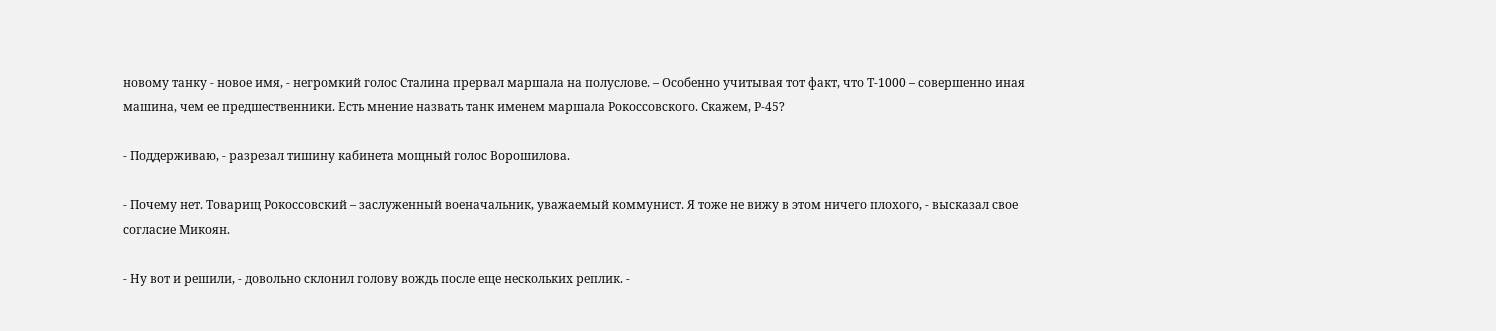новому танку - новое имя, - негромкий голос Сталина прервал маршала на полуслове. – Особенно учитывая тот факт, что Т-1000 – совершенно иная машина, чем ее предшественники. Есть мнение назвать танк именем маршала Рокоссовского. Скажем, Р-45?

- Поддерживаю, - разрезал тишину кабинета мощный голос Ворошилова.

- Почему нет. Товарищ Рокоссовский – заслуженный военачальник, уважаемый коммунист. Я тоже не вижу в этом ничего плохого, - высказал свое согласие Микоян.

- Ну вот и решили, - довольно склонил голову вождь после еще нескольких реплик. -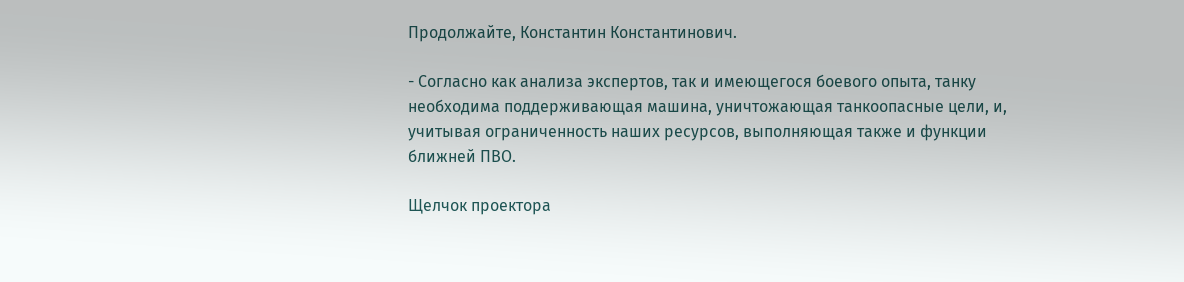Продолжайте, Константин Константинович.

- Согласно как анализа экспертов, так и имеющегося боевого опыта, танку необходима поддерживающая машина, уничтожающая танкоопасные цели, и, учитывая ограниченность наших ресурсов, выполняющая также и функции ближней ПВО.

Щелчок проектора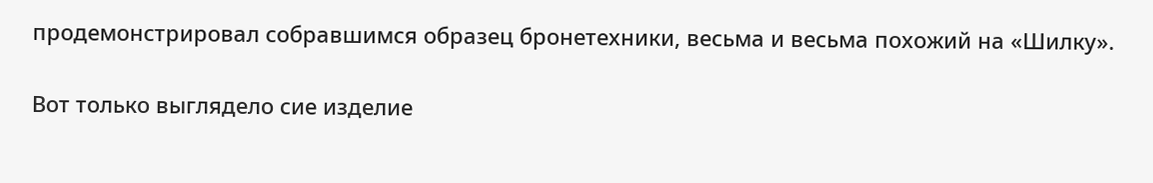продемонстрировал собравшимся образец бронетехники, весьма и весьма похожий на «Шилку».

Вот только выглядело сие изделие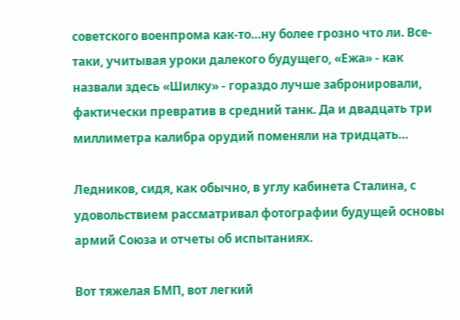советского военпрома как-то…ну более грозно что ли. Все-таки, учитывая уроки далекого будущего, «Ежа» - как назвали здесь «Шилку» - гораздо лучше забронировали, фактически превратив в средний танк. Да и двадцать три миллиметра калибра орудий поменяли на тридцать…

Ледников, сидя, как обычно, в углу кабинета Сталина, с удовольствием рассматривал фотографии будущей основы армий Союза и отчеты об испытаниях.

Вот тяжелая БМП, вот легкий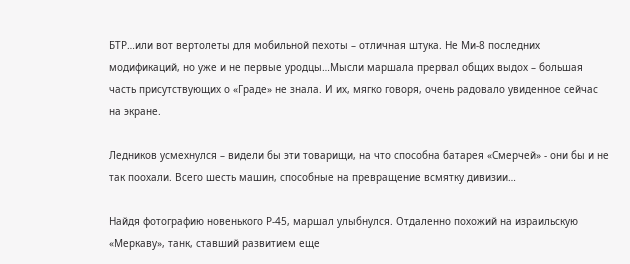БТР…или вот вертолеты для мобильной пехоты – отличная штука. Не Ми-8 последних модификаций, но уже и не первые уродцы…Мысли маршала прервал общих выдох – большая часть присутствующих о «Граде» не знала. И их, мягко говоря, очень радовало увиденное сейчас на экране.

Ледников усмехнулся – видели бы эти товарищи, на что способна батарея «Смерчей» - они бы и не так поохали. Всего шесть машин, способные на превращение всмятку дивизии…

Найдя фотографию новенького Р-45, маршал улыбнулся. Отдаленно похожий на израильскую «Меркаву», танк, ставший развитием еще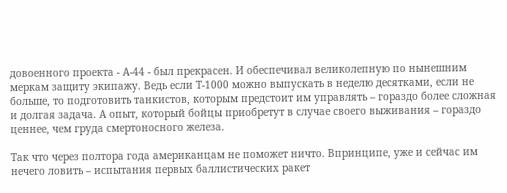довоенного проекта - А-44 - был прекрасен. И обеспечивал великолепную по нынешним меркам защиту экипажу. Ведь если Т-1000 можно выпускать в неделю десятками, если не больше, то подготовить танкистов, которым предстоит им управлять – гораздо более сложная и долгая задача. А опыт, который бойцы приобретут в случае своего выживания – гораздо ценнее, чем груда смертоносного железа.

Так что через полтора года американцам не поможет ничто. Впринципе, уже и сейчас им нечего ловить – испытания первых баллистических ракет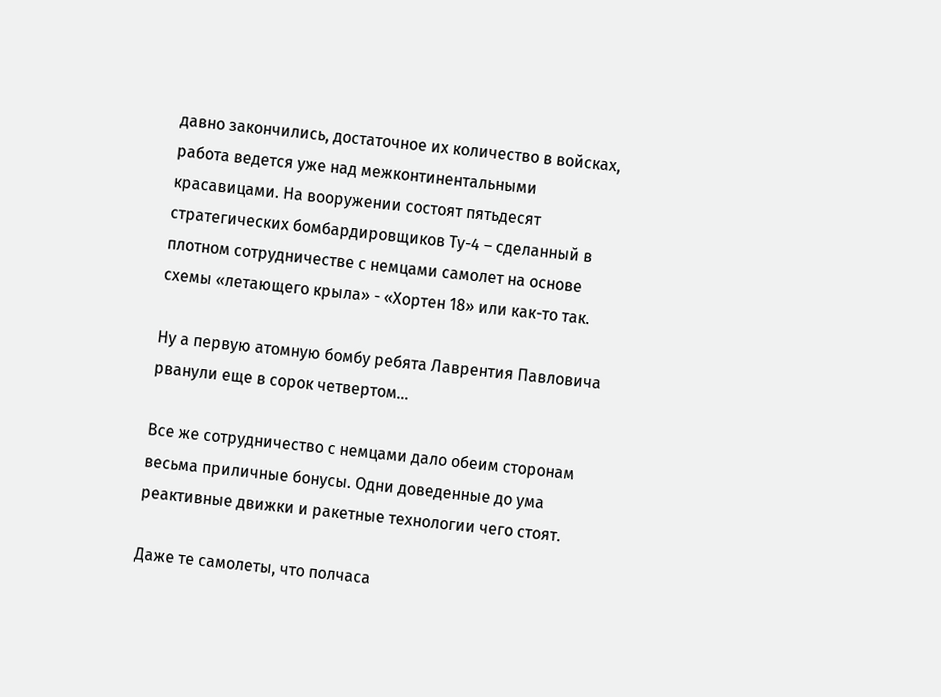давно закончились, достаточное их количество в войсках, работа ведется уже над межконтинентальными красавицами. На вооружении состоят пятьдесят стратегических бомбардировщиков Ту-4 – сделанный в плотном сотрудничестве с немцами самолет на основе схемы «летающего крыла» - «Хортен 18» или как-то так.

Ну а первую атомную бомбу ребята Лаврентия Павловича рванули еще в сорок четвертом…

Все же сотрудничество с немцами дало обеим сторонам весьма приличные бонусы. Одни доведенные до ума реактивные движки и ракетные технологии чего стоят.

Даже те самолеты, что полчаса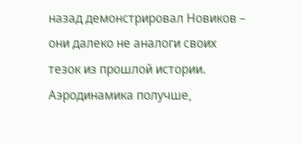назад демонстрировал Новиков – они далеко не аналоги своих тезок из прошлой истории. Аэродинамика получше,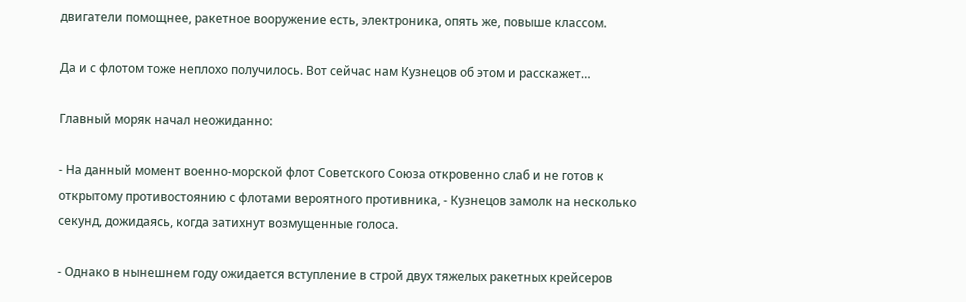двигатели помощнее, ракетное вооружение есть, электроника, опять же, повыше классом.

Да и с флотом тоже неплохо получилось. Вот сейчас нам Кузнецов об этом и расскажет…

Главный моряк начал неожиданно:

- На данный момент военно-морской флот Советского Союза откровенно слаб и не готов к открытому противостоянию с флотами вероятного противника, - Кузнецов замолк на несколько секунд, дожидаясь, когда затихнут возмущенные голоса.

- Однако в нынешнем году ожидается вступление в строй двух тяжелых ракетных крейсеров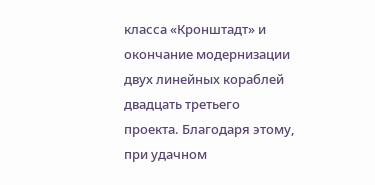класса «Кронштадт» и окончание модернизации двух линейных кораблей двадцать третьего проекта. Благодаря этому, при удачном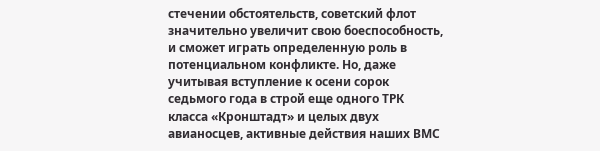стечении обстоятельств, советский флот значительно увеличит свою боеспособность, и сможет играть определенную роль в потенциальном конфликте. Но, даже учитывая вступление к осени сорок седьмого года в строй еще одного ТРК класса «Кронштадт» и целых двух авианосцев, активные действия наших ВМС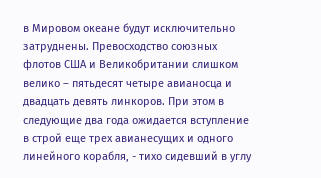в Мировом океане будут исключительно затруднены. Превосходство союзных флотов США и Великобритании слишком велико – пятьдесят четыре авианосца и двадцать девять линкоров. При этом в следующие два года ожидается вступление в строй еще трех авианесущих и одного линейного корабля, - тихо сидевший в углу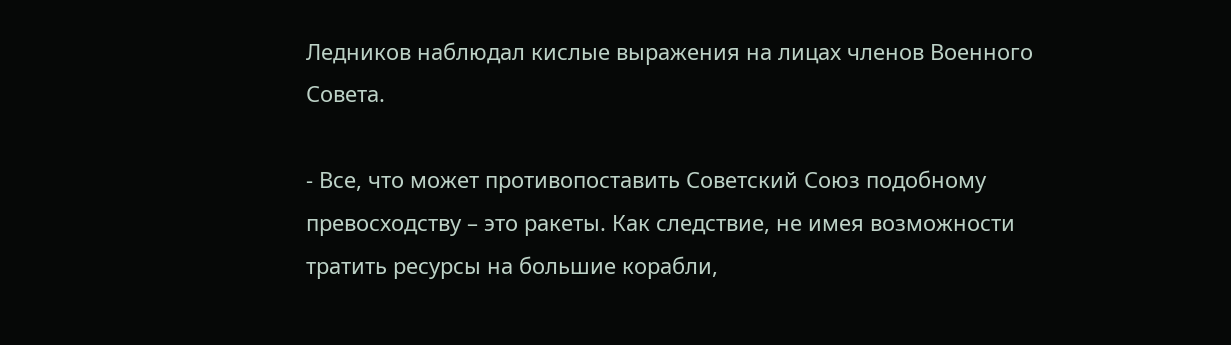Ледников наблюдал кислые выражения на лицах членов Военного Совета.

- Все, что может противопоставить Советский Союз подобному превосходству – это ракеты. Как следствие, не имея возможности тратить ресурсы на большие корабли,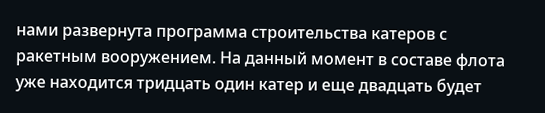нами развернута программа строительства катеров с ракетным вооружением. На данный момент в составе флота уже находится тридцать один катер и еще двадцать будет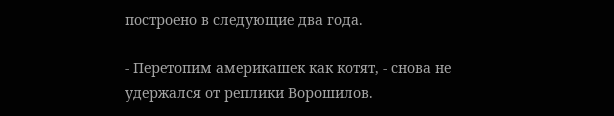построено в следующие два года.

- Перетопим америкашек как котят, - снова не удержался от реплики Ворошилов.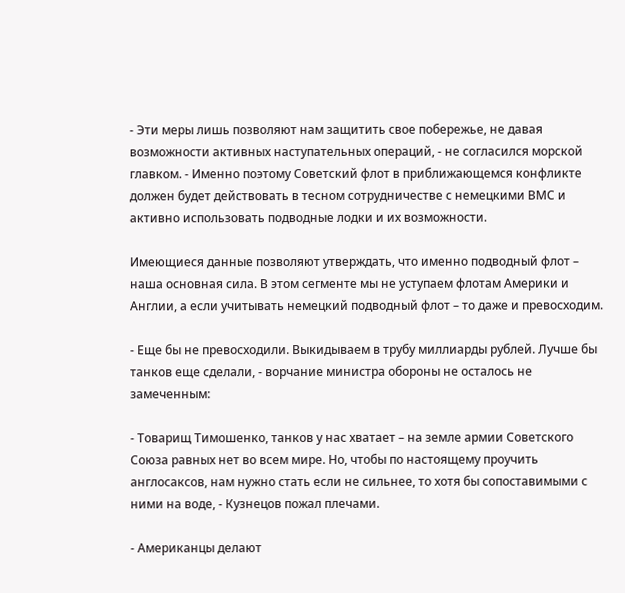- Эти меры лишь позволяют нам защитить свое побережье, не давая возможности активных наступательных операций, - не согласился морской главком. - Именно поэтому Советский флот в приближающемся конфликте должен будет действовать в тесном сотрудничестве с немецкими ВМС и активно использовать подводные лодки и их возможности.

Имеющиеся данные позволяют утверждать, что именно подводный флот – наша основная сила. В этом сегменте мы не уступаем флотам Америки и Англии, а если учитывать немецкий подводный флот – то даже и превосходим.

- Еще бы не превосходили. Выкидываем в трубу миллиарды рублей. Лучше бы танков еще сделали, - ворчание министра обороны не осталось не замеченным:

- Товарищ Тимошенко, танков у нас хватает – на земле армии Советского Союза равных нет во всем мире. Но, чтобы по настоящему проучить англосаксов, нам нужно стать если не сильнее, то хотя бы сопоставимыми с ними на воде, - Кузнецов пожал плечами.

- Американцы делают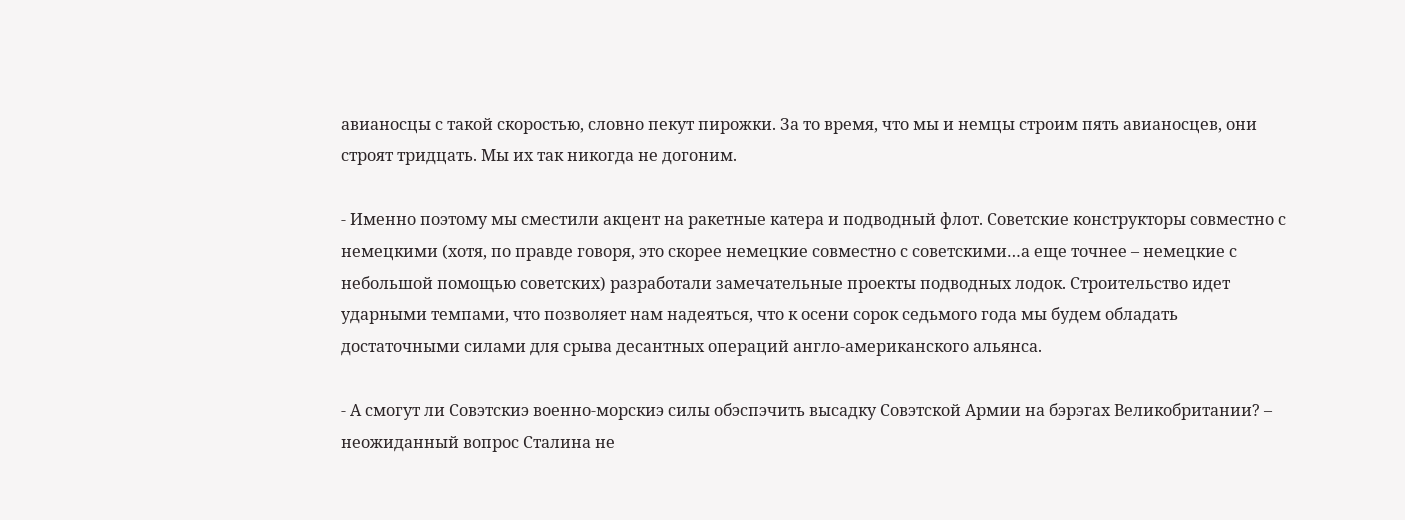авианосцы с такой скоростью, словно пекут пирожки. За то время, что мы и немцы строим пять авианосцев, они строят тридцать. Мы их так никогда не догоним.

- Именно поэтому мы сместили акцент на ракетные катера и подводный флот. Советские конструкторы совместно с немецкими (хотя, по правде говоря, это скорее немецкие совместно с советскими…а еще точнее – немецкие с небольшой помощью советских) разработали замечательные проекты подводных лодок. Строительство идет ударными темпами, что позволяет нам надеяться, что к осени сорок седьмого года мы будем обладать достаточными силами для срыва десантных операций англо-американского альянса.

- А смогут ли Совэтскиэ военно-морскиэ силы обэспэчить высадку Совэтской Армии на бэрэгах Великобритании? – неожиданный вопрос Сталина не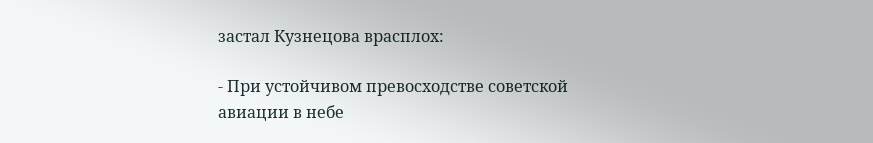застал Кузнецова врасплох:

- При устойчивом превосходстве советской авиации в небе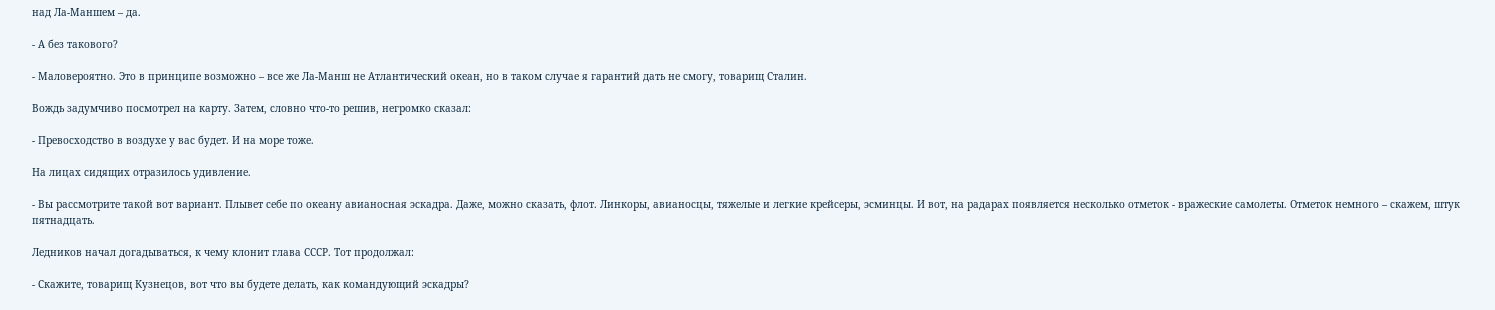над Ла-Маншем – да.

- А без такового?

- Маловероятно. Это в принципе возможно – все же Ла-Манш не Атлантический океан, но в таком случае я гарантий дать не смогу, товарищ Сталин.

Вождь задумчиво посмотрел на карту. Затем, словно что-то решив, негромко сказал:

- Превосходство в воздухе у вас будет. И на море тоже.

На лицах сидящих отразилось удивление.

- Вы рассмотрите такой вот вариант. Плывет себе по океану авианосная эскадра. Даже, можно сказать, флот. Линкоры, авианосцы, тяжелые и легкие крейсеры, эсминцы. И вот, на радарах появляется несколько отметок - вражеские самолеты. Отметок немного – скажем, штук пятнадцать.

Ледников начал догадываться, к чему клонит глава СССР. Тот продолжал:

- Скажите, товарищ Кузнецов, вот что вы будете делать, как командующий эскадры?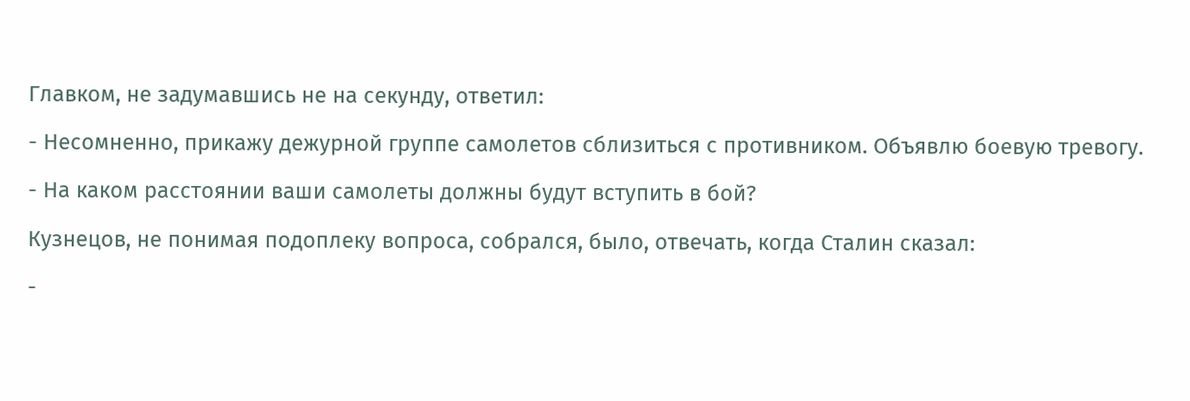Главком, не задумавшись не на секунду, ответил:

- Несомненно, прикажу дежурной группе самолетов сблизиться с противником. Объявлю боевую тревогу.

- На каком расстоянии ваши самолеты должны будут вступить в бой?

Кузнецов, не понимая подоплеку вопроса, собрался, было, отвечать, когда Сталин сказал:

-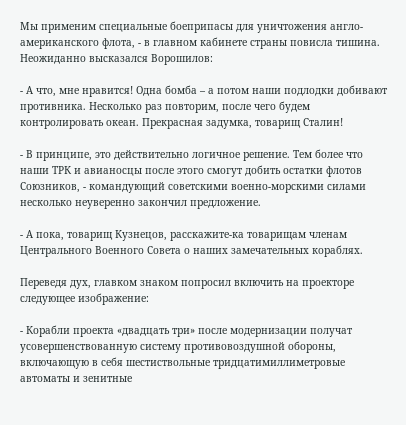Мы применим специальные боеприпасы для уничтожения англо-американского флота, - в главном кабинете страны повисла тишина. Неожиданно высказался Ворошилов:

- А что, мне нравится! Одна бомба – а потом наши подлодки добивают противника. Несколько раз повторим, после чего будем контролировать океан. Прекрасная задумка, товарищ Сталин!

- В принципе, это действительно логичное решение. Тем более что наши ТРК и авианосцы после этого смогут добить остатки флотов Союзников, - командующий советскими военно-морскими силами несколько неуверенно закончил предложение.

- А пока, товарищ Кузнецов, расскажите-ка товарищам членам Центрального Военного Совета о наших замечательных кораблях.

Переведя дух, главком знаком попросил включить на проекторе следующее изображение:

- Корабли проекта «двадцать три» после модернизации получат усовершенствованную систему противовоздушной обороны, включающую в себя шестиствольные тридцатимиллиметровые автоматы и зенитные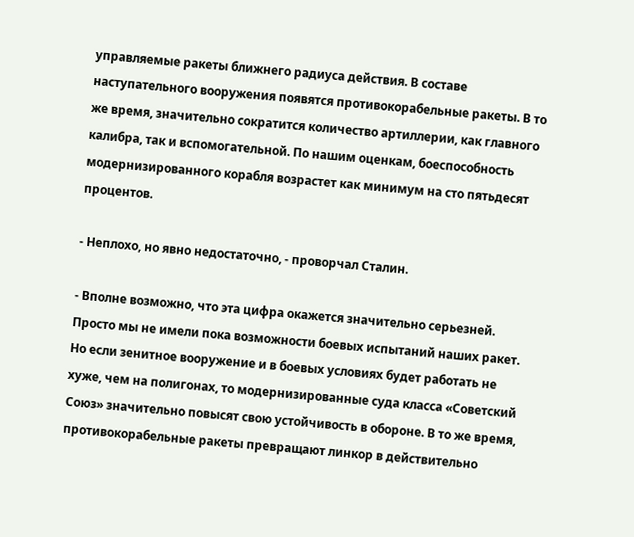управляемые ракеты ближнего радиуса действия. В составе наступательного вооружения появятся противокорабельные ракеты. В то же время, значительно сократится количество артиллерии, как главного калибра, так и вспомогательной. По нашим оценкам, боеспособность модернизированного корабля возрастет как минимум на сто пятьдесят процентов.

- Неплохо, но явно недостаточно, - проворчал Сталин.

- Вполне возможно, что эта цифра окажется значительно серьезней. Просто мы не имели пока возможности боевых испытаний наших ракет. Но если зенитное вооружение и в боевых условиях будет работать не хуже, чем на полигонах, то модернизированные суда класса «Советский Союз» значительно повысят свою устойчивость в обороне. В то же время, противокорабельные ракеты превращают линкор в действительно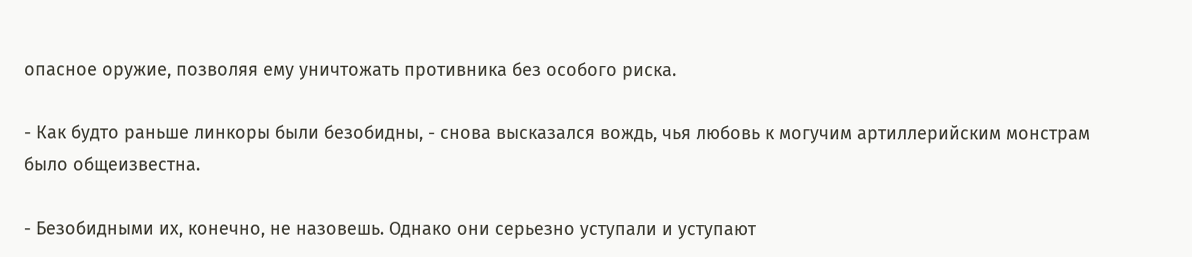опасное оружие, позволяя ему уничтожать противника без особого риска.

- Как будто раньше линкоры были безобидны, - снова высказался вождь, чья любовь к могучим артиллерийским монстрам было общеизвестна.

- Безобидными их, конечно, не назовешь. Однако они серьезно уступали и уступают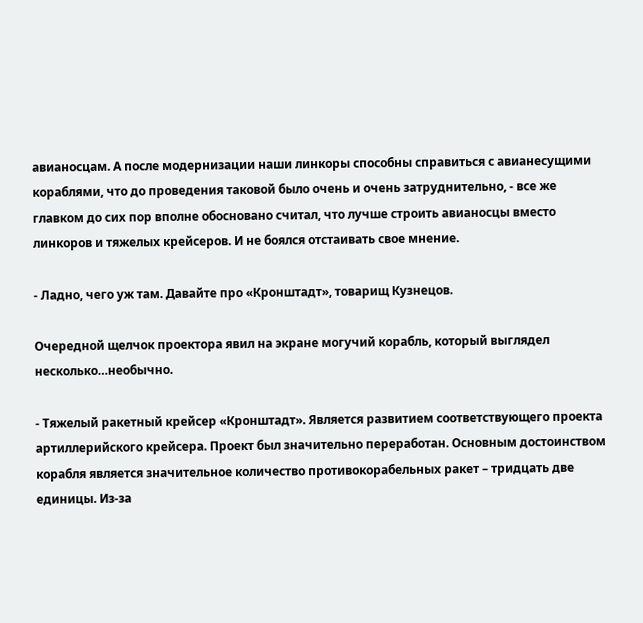авианосцам. А после модернизации наши линкоры способны справиться с авианесущими кораблями, что до проведения таковой было очень и очень затруднительно, - все же главком до сих пор вполне обосновано считал, что лучше строить авианосцы вместо линкоров и тяжелых крейсеров. И не боялся отстаивать свое мнение.

- Ладно, чего уж там. Давайте про «Кронштадт», товарищ Кузнецов.

Очередной щелчок проектора явил на экране могучий корабль, который выглядел несколько…необычно.

- Тяжелый ракетный крейсер «Кронштадт». Является развитием соответствующего проекта артиллерийского крейсера. Проект был значительно переработан. Основным достоинством корабля является значительное количество противокорабельных ракет – тридцать две единицы. Из-за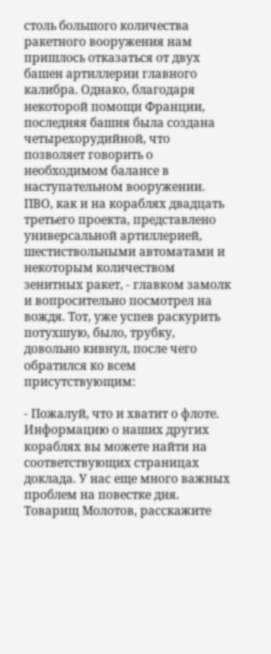столь большого количества ракетного вооружения нам пришлось отказаться от двух башен артиллерии главного калибра. Однако, благодаря некоторой помощи Франции, последняя башня была создана четырехорудийной, что позволяет говорить о необходимом балансе в наступательном вооружении. ПВО, как и на кораблях двадцать третьего проекта, представлено универсальной артиллерией, шестиствольными автоматами и некоторым количеством зенитных ракет, - главком замолк и вопросительно посмотрел на вождя. Тот, уже успев раскурить потухшую, было, трубку, довольно кивнул, после чего обратился ко всем присутствующим:

- Пожалуй, что и хватит о флоте. Информацию о наших других кораблях вы можете найти на соответствующих страницах доклада. У нас еще много важных проблем на повестке дня. Товарищ Молотов, расскажите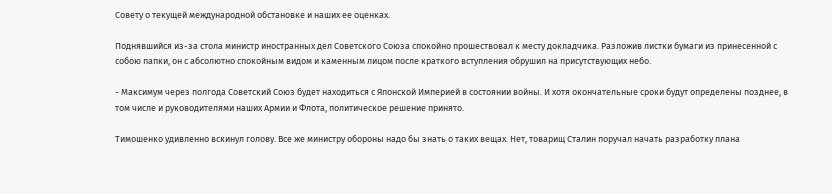Совету о текущей международной обстановке и наших ее оценках.

Поднявшийся из-за стола министр иностранных дел Советского Союза спокойно прошествовал к месту докладчика. Разложив листки бумаги из принесенной с собою папки, он с абсолютно спокойным видом и каменным лицом после краткого вступления обрушил на присутствующих небо.

- Максимум через полгода Советский Союз будет находиться с Японской Империей в состоянии войны. И хотя окончательные сроки будут определены позднее, в том числе и руководителями наших Армии и Флота, политическое решение принято.

Тимошенко удивленно вскинул голову. Все же министру обороны надо бы знать о таких вещах. Нет, товарищ Сталин поручал начать разработку плана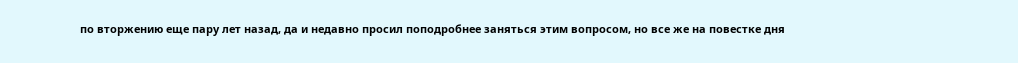по вторжению еще пару лет назад, да и недавно просил поподробнее заняться этим вопросом, но все же на повестке дня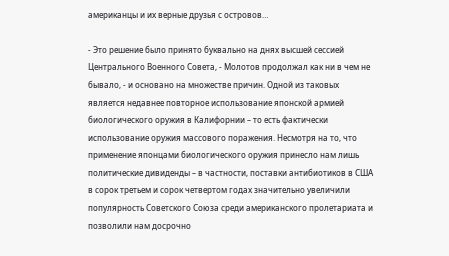американцы и их верные друзья с островов…

- Это решение было принято буквально на днях высшей сессией Центрального Военного Совета, - Молотов продолжал как ни в чем не бывало, - и основано на множестве причин. Одной из таковых является недавнее повторное использование японской армией биологического оружия в Калифорнии – то есть фактически использование оружия массового поражения. Несмотря на то, что применение японцами биологического оружия принесло нам лишь политические дивиденды – в частности, поставки антибиотиков в США в сорок третьем и сорок четвертом годах значительно увеличили популярность Советского Союза среди американского пролетариата и позволили нам досрочно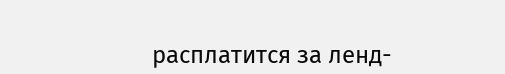расплатится за ленд-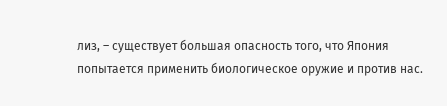лиз, – существует большая опасность того, что Япония попытается применить биологическое оружие и против нас.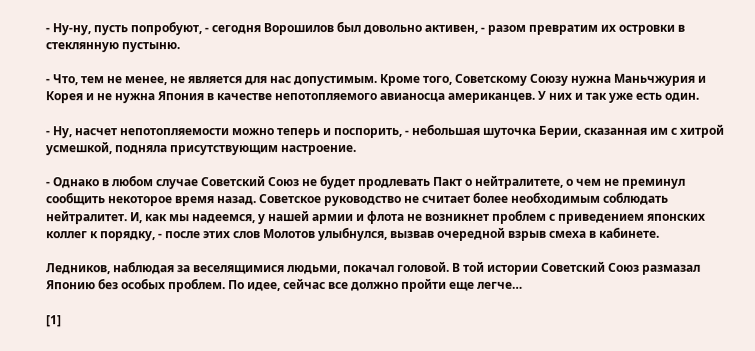- Ну-ну, пусть попробуют, - сегодня Ворошилов был довольно активен, - разом превратим их островки в стеклянную пустыню.

- Что, тем не менее, не является для нас допустимым. Кроме того, Советскому Союзу нужна Маньчжурия и Корея и не нужна Япония в качестве непотопляемого авианосца американцев. У них и так уже есть один.

- Ну, насчет непотопляемости можно теперь и поспорить, - небольшая шуточка Берии, сказанная им с хитрой усмешкой, подняла присутствующим настроение.

- Однако в любом случае Советский Союз не будет продлевать Пакт о нейтралитете, о чем не преминул сообщить некоторое время назад. Советское руководство не считает более необходимым соблюдать нейтралитет. И, как мы надеемся, у нашей армии и флота не возникнет проблем с приведением японских коллег к порядку, - после этих слов Молотов улыбнулся, вызвав очередной взрыв смеха в кабинете.

Ледников, наблюдая за веселящимися людьми, покачал головой. В той истории Советский Союз размазал Японию без особых проблем. По идее, сейчас все должно пройти еще легче…

[1]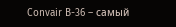Convair B-36 – самый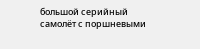большой серийный самолёт с поршневыми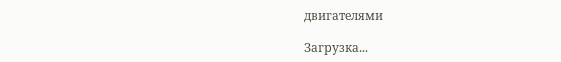двигателями

Загрузка...